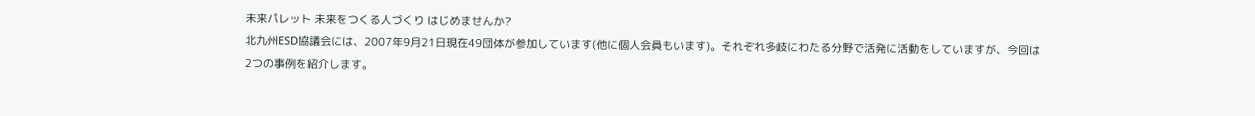未来パレット 未来をつくる人づくり はじめませんか?
北九州ESD協議会には、2007年9月21日現在49団体が参加しています(他に個人会員もいます)。それぞれ多岐にわたる分野で活発に活動をしていますが、今回は2つの事例を紹介します。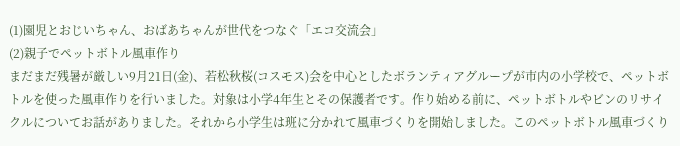(1)園児とおじいちゃん、おばあちゃんが世代をつなぐ「エコ交流会」
(2)親子でペットボトル風車作り
まだまだ残暑が厳しい9月21日(金)、若松秋桜(コスモス)会を中心としたボランティアグループが市内の小学校で、ペットボトルを使った風車作りを行いました。対象は小学4年生とその保護者です。作り始める前に、ペットボトルやビンのリサイクルについてお話がありました。それから小学生は班に分かれて風車づくりを開始しました。このペットボトル風車づくり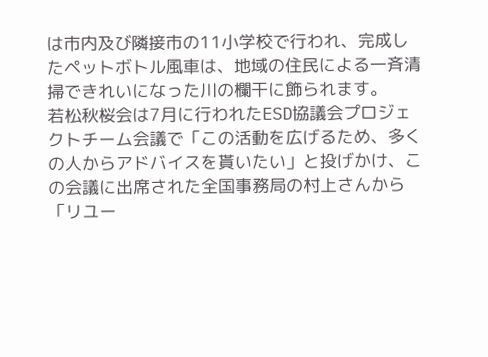は市内及び隣接市の11小学校で行われ、完成したペットボトル風車は、地域の住民による一斉清掃できれいになった川の欄干に飾られます。
若松秋桜会は7月に行われたESD協議会プロジェクトチーム会議で「この活動を広げるため、多くの人からアドバイスを貰いたい」と投げかけ、この会議に出席された全国事務局の村上さんから「リユー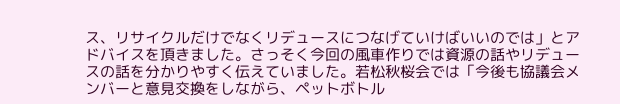ス、リサイクルだけでなくリデュースにつなげていけばいいのでは」とアドバイスを頂きました。さっそく今回の風車作りでは資源の話やリデュースの話を分かりやすく伝えていました。若松秋桜会では「今後も協議会メンバーと意見交換をしながら、ペットボトル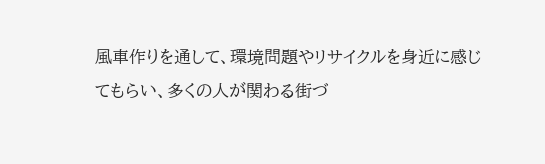風車作りを通して、環境問題やリサイクルを身近に感じてもらい、多くの人が関わる街づ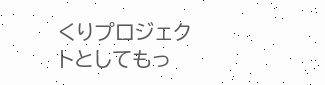くりプロジェクトとしてもっ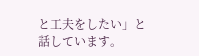と工夫をしたい」と話しています。